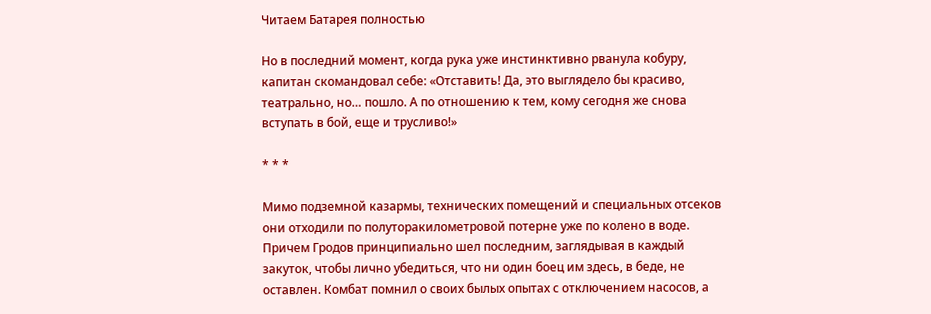Читаем Батарея полностью

Но в последний момент, когда рука уже инстинктивно рванула кобуру, капитан скомандовал себе: «Отставить! Да, это выглядело бы красиво, театрально, но… пошло. А по отношению к тем, кому сегодня же снова вступать в бой, еще и трусливо!»

* * *

Мимо подземной казармы, технических помещений и специальных отсеков они отходили по полуторакилометровой потерне уже по колено в воде. Причем Гродов принципиально шел последним, заглядывая в каждый закуток, чтобы лично убедиться, что ни один боец им здесь, в беде, не оставлен. Комбат помнил о своих былых опытах с отключением насосов, а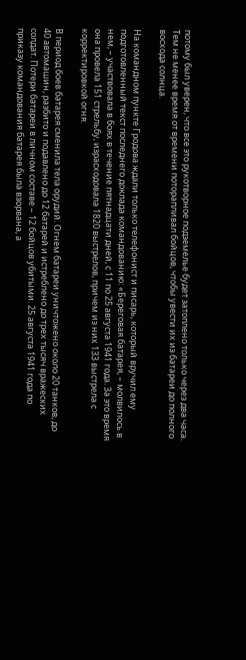потому был уверен, что все это рукотворное подземелье будет затоплено только через два часа. Тем не менее время от времени поторапливал бойцов, чтобы увести их из батареи до полного восхода солнца.

На командном пункте Гродова ждали только телефонист и писарь, который вручил ему подготовленный текст последнего доклада командованию: «Береговая батарея, – молвилось в нем, – участвовала в боях в течение пятнадцати дней, с 11 по 25 августа 1941 года. За это время она провела 151 стрельбу, израсходовала 1820 выстрелов, причем из них 133 выстрела с корректировкой огня.

В период боев батарея сменила тела орудий. Огнем батареи уничтожено около 20 танков, до 40 автомашин, разбито и подавлено до 12 батарей и истреблено до трех тысяч вражеских солдат. Потери батареи в личном составе – 12 бойцов убитыми. 25 августа 1941 года по приказу командования батарея была взорвана, а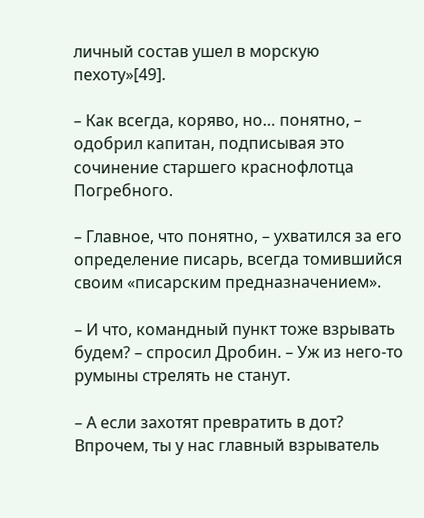личный состав ушел в морскую пехоту»[49].

– Как всегда, коряво, но… понятно, – одобрил капитан, подписывая это сочинение старшего краснофлотца Погребного.

– Главное, что понятно, – ухватился за его определение писарь, всегда томившийся своим «писарским предназначением».

– И что, командный пункт тоже взрывать будем? – спросил Дробин. – Уж из него-то румыны стрелять не станут.

– А если захотят превратить в дот? Впрочем, ты у нас главный взрыватель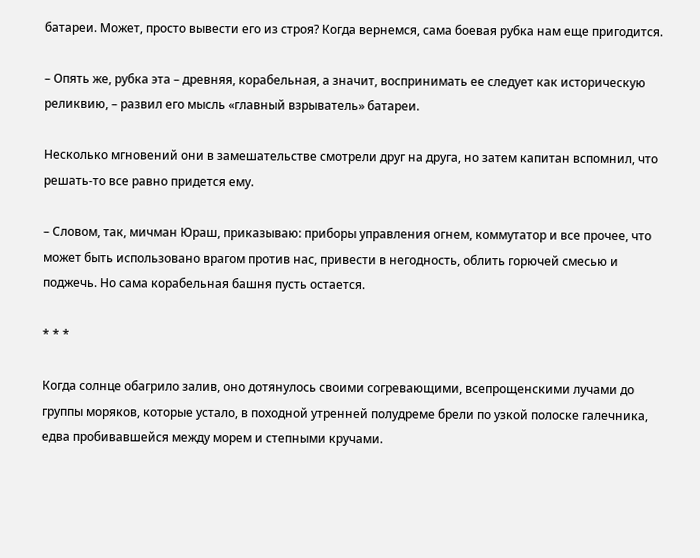батареи. Может, просто вывести его из строя? Когда вернемся, сама боевая рубка нам еще пригодится.

– Опять же, рубка эта – древняя, корабельная, а значит, воспринимать ее следует как историческую реликвию, – развил его мысль «главный взрыватель» батареи.

Несколько мгновений они в замешательстве смотрели друг на друга, но затем капитан вспомнил, что решать-то все равно придется ему.

– Словом, так, мичман Юраш, приказываю: приборы управления огнем, коммутатор и все прочее, что может быть использовано врагом против нас, привести в негодность, облить горючей смесью и поджечь. Но сама корабельная башня пусть остается.

* * *

Когда солнце обагрило залив, оно дотянулось своими согревающими, всепрощенскими лучами до группы моряков, которые устало, в походной утренней полудреме брели по узкой полоске галечника, едва пробивавшейся между морем и степными кручами.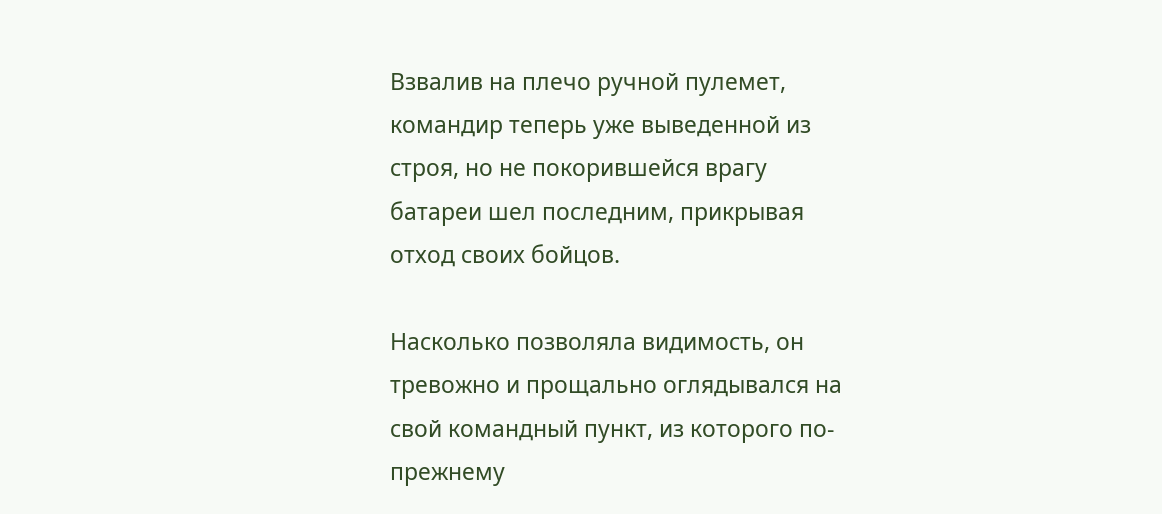Взвалив на плечо ручной пулемет, командир теперь уже выведенной из строя, но не покорившейся врагу батареи шел последним, прикрывая отход своих бойцов.

Насколько позволяла видимость, он тревожно и прощально оглядывался на свой командный пункт, из которого по-прежнему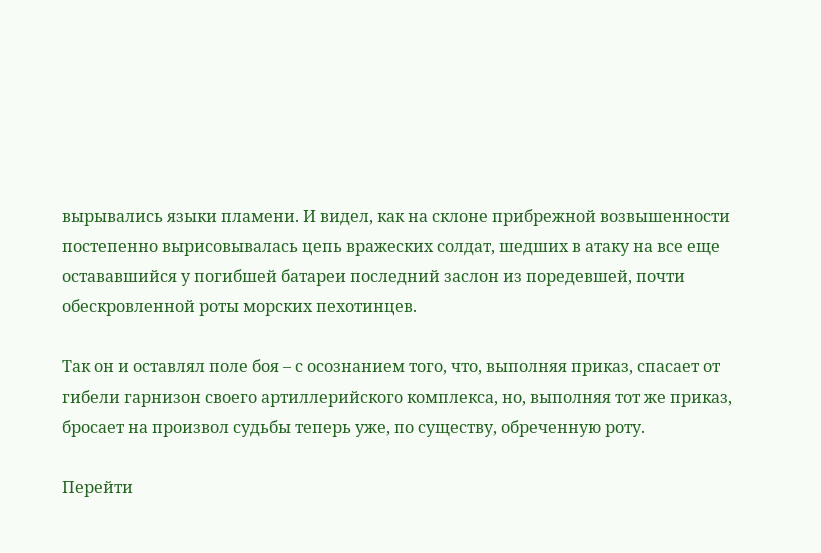вырывались языки пламени. И видел, как на склоне прибрежной возвышенности постепенно вырисовывалась цепь вражеских солдат, шедших в атаку на все еще остававшийся у погибшей батареи последний заслон из поредевшей, почти обескровленной роты морских пехотинцев.

Так он и оставлял поле боя – с осознанием того, что, выполняя приказ, спасает от гибели гарнизон своего артиллерийского комплекса, но, выполняя тот же приказ, бросает на произвол судьбы теперь уже, по существу, обреченную роту.

Перейти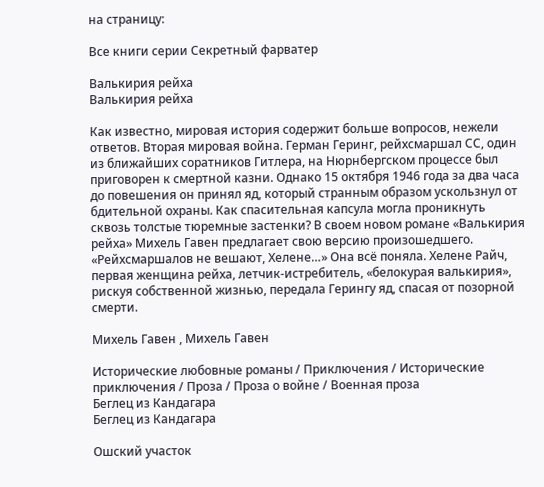на страницу:

Все книги серии Секретный фарватер

Валькирия рейха
Валькирия рейха

Как известно, мировая история содержит больше вопросов, нежели ответов. Вторая мировая война. Герман Геринг, рейхсмаршал СС, один из ближайших соратников Гитлера, на Нюрнбергском процессе был приговорен к смертной казни. Однако 15 октября 1946 года за два часа до повешения он принял яд, который странным образом ускользнул от бдительной охраны. Как спасительная капсула могла проникнуть сквозь толстые тюремные застенки? В своем новом романе «Валькирия рейха» Михель Гавен предлагает свою версию произошедшего. «Рейхсмаршалов не вешают, Хелене…» Она всё поняла. Хелене Райч, первая женщина рейха, летчик-истребитель, «белокурая валькирия», рискуя собственной жизнью, передала Герингу яд, спасая от позорной смерти.

Михель Гавен , Михель Гавен

Исторические любовные романы / Приключения / Исторические приключения / Проза / Проза о войне / Военная проза
Беглец из Кандагара
Беглец из Кандагара

Ошский участок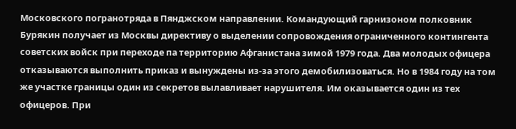Московского погранотряда в Пянджском направлении. Командующий гарнизоном полковник Бурякин получает из Москвы директиву о выделении сопровождения ограниченного контингента советских войск при переходе па территорию Афганистана зимой 1979 года. Два молодых офицера отказываются выполнить приказ и вынуждены из-за этого демобилизоваться. Но в 1984 году на том же участке границы один из секретов вылавливает нарушителя. Им оказывается один из тех офицеров. При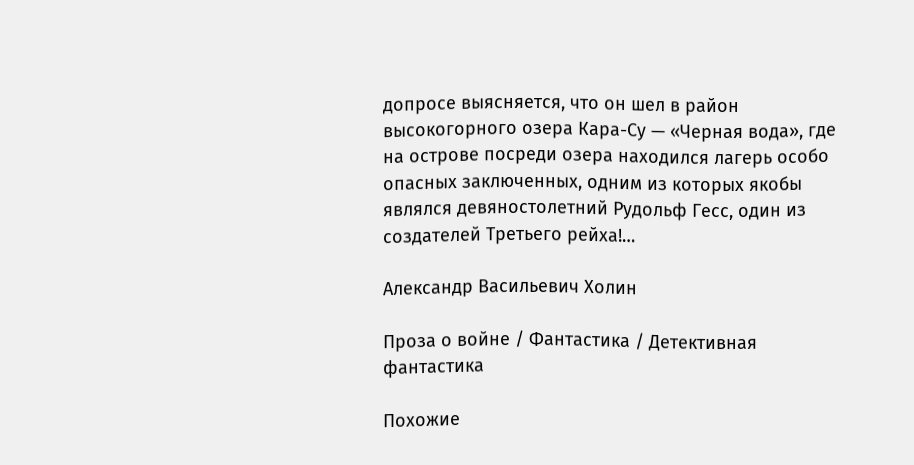допросе выясняется, что он шел в район высокогорного озера Кара-Су — «Черная вода», где на острове посреди озера находился лагерь особо опасных заключенных, одним из которых якобы являлся девяностолетний Рудольф Гесс, один из создателей Третьего рейха!…

Александр Васильевич Холин

Проза о войне / Фантастика / Детективная фантастика

Похожие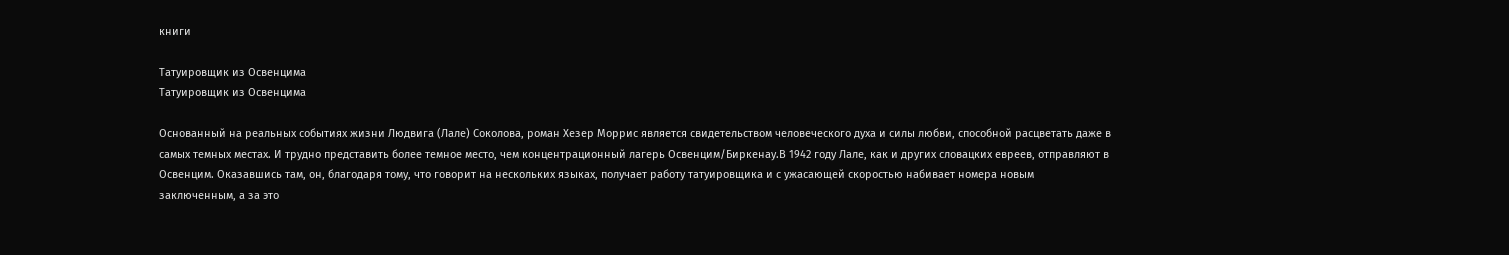книги

Татуировщик из Освенцима
Татуировщик из Освенцима

Основанный на реальных событиях жизни Людвига (Лале) Соколова, роман Хезер Моррис является свидетельством человеческого духа и силы любви, способной расцветать даже в самых темных местах. И трудно представить более темное место, чем концентрационный лагерь Освенцим/Биркенау.В 1942 году Лале, как и других словацких евреев, отправляют в Освенцим. Оказавшись там, он, благодаря тому, что говорит на нескольких языках, получает работу татуировщика и с ужасающей скоростью набивает номера новым заключенным, а за это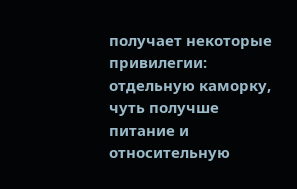получает некоторые привилегии: отдельную каморку, чуть получше питание и относительную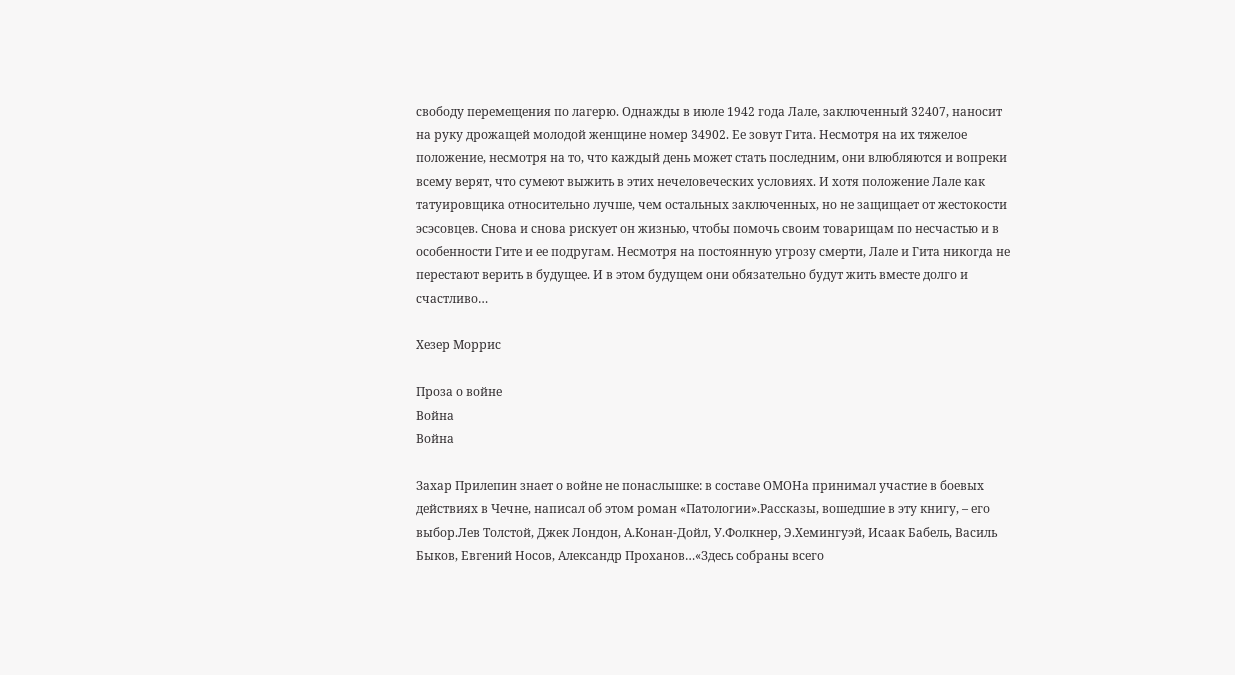свободу перемещения по лагерю. Однажды в июле 1942 года Лале, заключенный 32407, наносит на руку дрожащей молодой женщине номер 34902. Ее зовут Гита. Несмотря на их тяжелое положение, несмотря на то, что каждый день может стать последним, они влюбляются и вопреки всему верят, что сумеют выжить в этих нечеловеческих условиях. И хотя положение Лале как татуировщика относительно лучше, чем остальных заключенных, но не защищает от жестокости эсэсовцев. Снова и снова рискует он жизнью, чтобы помочь своим товарищам по несчастью и в особенности Гите и ее подругам. Несмотря на постоянную угрозу смерти, Лале и Гита никогда не перестают верить в будущее. И в этом будущем они обязательно будут жить вместе долго и счастливо…

Хезер Моррис

Проза о войне
Война
Война

Захар Прилепин знает о войне не понаслышке: в составе ОМОНа принимал участие в боевых действиях в Чечне, написал об этом роман «Патологии».Рассказы, вошедшие в эту книгу, – его выбор.Лев Толстой, Джек Лондон, А.Конан-Дойл, У.Фолкнер, Э.Хемингуэй, Исаак Бабель, Василь Быков, Евгений Носов, Александр Проханов…«Здесь собраны всего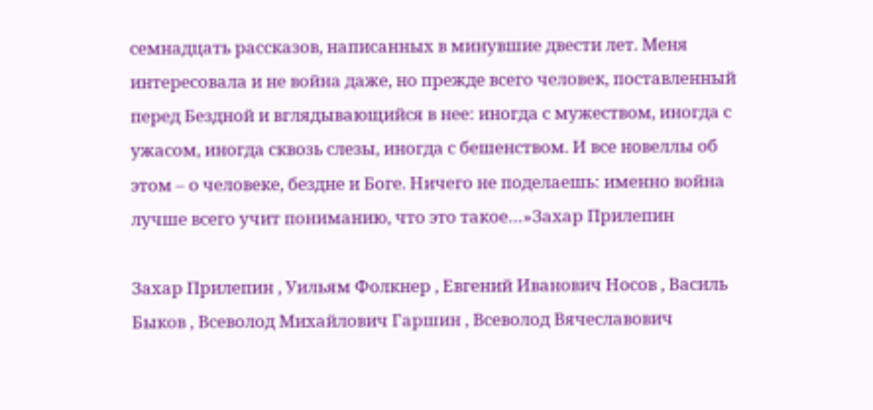семнадцать рассказов, написанных в минувшие двести лет. Меня интересовала и не война даже, но прежде всего человек, поставленный перед Бездной и вглядывающийся в нее: иногда с мужеством, иногда с ужасом, иногда сквозь слезы, иногда с бешенством. И все новеллы об этом – о человеке, бездне и Боге. Ничего не поделаешь: именно война лучше всего учит пониманию, что это такое…»Захар Прилепин

Захар Прилепин , Уильям Фолкнер , Евгений Иванович Носов , Василь Быков , Всеволод Михайлович Гаршин , Всеволод Вячеславович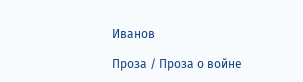Иванов

Проза / Проза о войне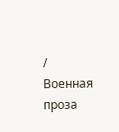/ Военная проза